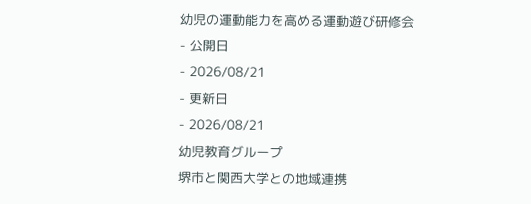幼児の運動能力を高める運動遊び研修会
- 公開日
- 2026/08/21
- 更新日
- 2026/08/21
幼児教育グループ
堺市と関西大学との地域連携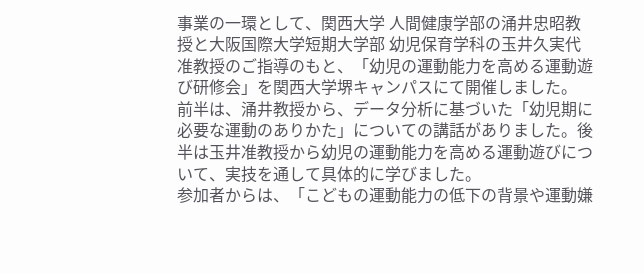事業の一環として、関西大学 人間健康学部の涌井忠昭教授と大阪国際大学短期大学部 幼児保育学科の玉井久実代准教授のご指導のもと、「幼児の運動能力を高める運動遊び研修会」を関西大学堺キャンパスにて開催しました。
前半は、涌井教授から、データ分析に基づいた「幼児期に必要な運動のありかた」についての講話がありました。後半は玉井准教授から幼児の運動能力を高める運動遊びについて、実技を通して具体的に学びました。
参加者からは、「こどもの運動能力の低下の背景や運動嫌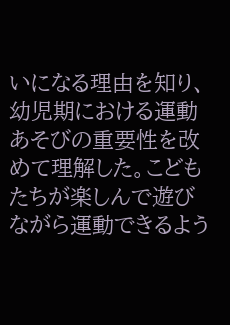いになる理由を知り、幼児期における運動あそびの重要性を改めて理解した。こどもたちが楽しんで遊びながら運動できるよう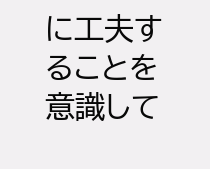に工夫することを意識して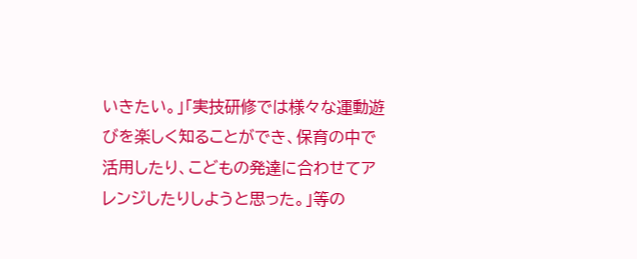いきたい。」「実技研修では様々な運動遊びを楽しく知ることができ、保育の中で活用したり、こどもの発達に合わせてアレンジしたりしようと思った。」等の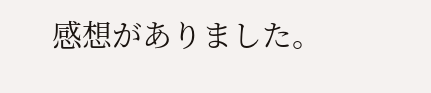感想がありました。